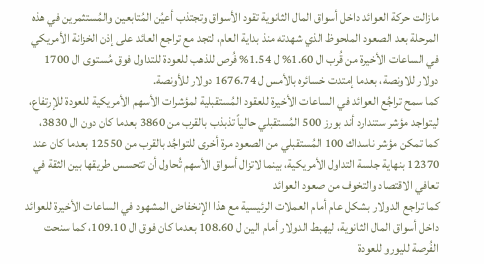مازالت حركة العوائد داخل أسواق المال الثانوية تقود الأسواق وتجتذب أعيُن المُتابعين والمُستثمرين في هذه المرحلة بعد الصعود الملحوظ الذي شهدته منذ بداية العام، لتجد مع تراجع العائد على إذن الخزانة الأمريكي في الساعات الأخيرة من قُرب ال 1.60% ل 1.54% فُرص للذهب للعودة للتداول فوق مُستوى ال 1700 دولار للاونصة، بعدما إمتدت خسائره بالأمس ل 1676.74 دولار للأونصة.
كما سمح تراجُع العوائد في الساعات الأخيرة للعقود المُستقبلية لمؤشرات الأسهم الأمريكية للعودة للإرتفاع، ليتواجد مؤشر ستندارد أند بورز 500 المُستقبلي حالياً تذبذب بالقرب من 3860 بعدما كان دون ال 3830، كما تمكن مؤشر ناسداك 100 المُستقبلي من الصعود مرة أخرى للتواجُد بالقرب من 12550 بعدما كان عند 12370 بنهاية جلسة التداول الأمريكية، بينما لاتزال أسواق الأسهم تُحاول أن تتحسس طريقها بين الثقة في تعافي الاقتصاد والتخوف من صعود العوائد
كما تراجع الدولار بشكل عام أمام العملات الرئيسية مع هذا الإنخفاض المشهود في الساعات الأخيرة للعوائد داخل أسواق المال الثانوية، ليهبط الدولار أمام الين ل 108.60 بعدما كان فوق ال 109.10، كما سنحت الفُرصة لليورو للعودة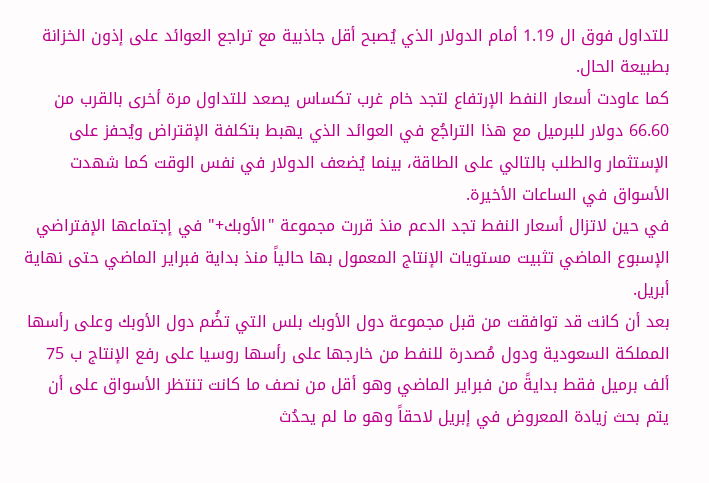للتداول فوق ال 1.19 أمام الدولار الذي يُصبح أقل جاذبية مع تراجع العوائد على إذون الخزانة بطبيعة الحال.
كما عاودت أسعار النفط الإرتفاع لتجد خام غرب تكساس يصعد للتداول مرة أخرى بالقرب من 66.60 دولار للبرميل مع هذا التراجُع في العوائد الذي يهبط بتكلفة الإقتراض ويُحفز على الإستثمار والطلب بالتالي على الطاقة، بينما يُضعف الدولار في نفس الوقت كما شهدت الأسواق في الساعات الأخيرة.
في حين لاتزال أسعار النفط تجد الدعم منذ قررت مجموعة "الأوبك+" في إجتماعها الإفتراضي الإسبوع الماضي تثبيت مستويات الإنتاج المعمول بها حالياً منذ بداية فبراير الماضي حتى نهاية أبريل.
بعد أن كانت قد توافقت من قبل مجموعة دول الأوبك بلس التي تضُم دول الأوبك وعلى رأسها المملكة السعودية ودول مُصدرة للنفط من خارجها على رأسها روسيا على رفع الإنتاج ب 75 ألف برميل فقط بدايةً من فبراير الماضي وهو أقل من نصف ما كانت تنتظر الأسواق على أن يتم بحث زيادة المعروض في إبريل لاحقاً وهو ما لم يحدُث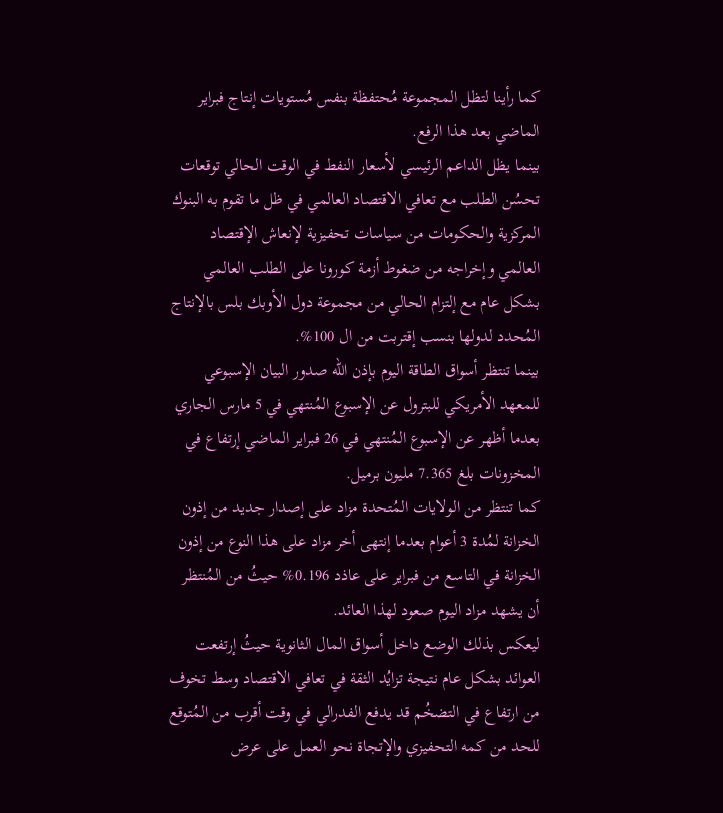كما رأينا لتظل المجموعة مُحتفظة بنفس مُستويات إنتاج فبراير الماضي بعد هذا الرفع.
بينما يظل الداعم الرئيسي لأسعار النفط في الوقت الحالي توقعات تحسُن الطلب مع تعافي الاقتصاد العالمي في ظل ما تقوم به البنوك المركزية والحكومات من سياسات تحفيزية لإنعاش الإقتصاد العالمي وإخراجه من ضغوط أزمة كورونا على الطلب العالمي بشكل عام مع إلتزام الحالي من مجموعة دول الأوبك بلس بالإنتاج المُحدد لدولها بنسب إقتربت من ال 100%.
بينما تنتظر أسواق الطاقة اليوم بإذن الله صدور البيان الإسبوعي للمعهد الأمريكي للبترول عن الإسبوع المُنتهي في 5 مارس الجاري بعدما أظهر عن الإسبوع المُنتهي في 26 فبراير الماضي إرتفاع في المخزونات بلغ 7.365 مليون برميل.
كما تنتظر من الولايات المُتحدة مزاد على إصدار جديد من إذون الخزانة لمُدة 3 أعوام بعدما إنتهى أخر مزاد على هذا النوع من إذون الخزانة في التاسع من فبراير على عاذد 0.196% حيثُ من المُنتظر أن يشهد مزاد اليوم صعود لهذا العائد.
ليعكس بذلك الوضع داخل أسواق المال الثانوية حيثُ إرتفعت العوائد بشكل عام نتيجة تزايُد الثقة في تعافي الاقتصاد وسط تخوف من ارتفاع في التضخُم قد يدفع الفدرالي في وقت أقرب من المُتوقع للحد من كمه التحفيزي والإتجاة نحو العمل على عرض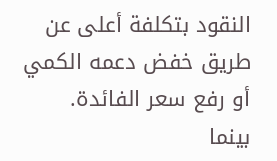النقود بتكلفة أعلى عن طريق خفض دعمه الكمي أو رفع سعر الفائدة.
بينما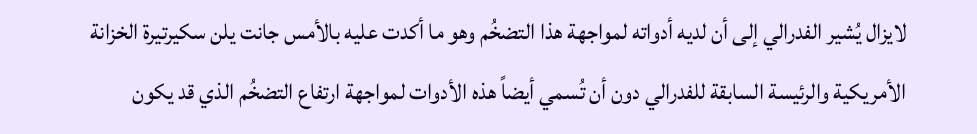لايزال يُشير الفدرالي إلى أن لديه أدواته لمواجهة هذا التضخُم وهو ما أكدت عليه بالأمس جانت يلن سكيرتيرة الخزانة الأمريكية والرئيسة السابقة للفدرالي دون أن تُسمي أيضاً هذه الأدوات لمواجهة ارتفاع التضخُم الذي قد يكون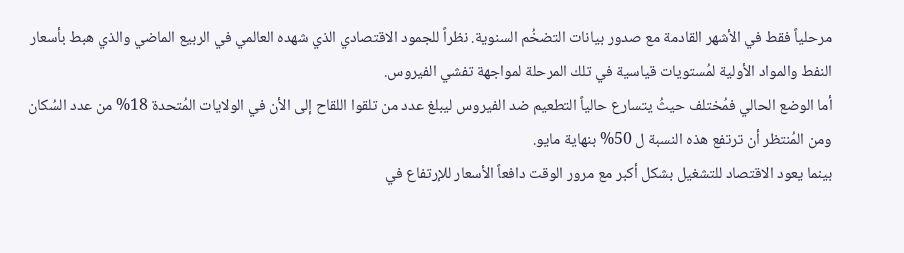مرحلياً فقط في الأشهر القادمة مع صدور بيانات التضخُم السنوية. نظراً للجمود الاقتصادي الذي شهده العالمي في الربيع الماضي والذي هبط بأسعار النفط والمواد الأولية لمُستويات قياسية في تلك المرحلة لمواجهة تفشي الفيروس.
أما الوضع الحالي فمُختلف حيثُ يتسارع حالياً التطعيم ضد الفيروس ليبلغ عدد من تلقوا اللقاح إلى الأن في الولايات المُتحدة 18% من عدد السُكان ومن المُنتظر أن ترتفع هذه النسبة ل 50% بنهاية مايو.
بينما يعود الاقتصاد للتشغيل بشكل أكبر مع مرور الوقت دافعاً الأسعار للإرتفاع في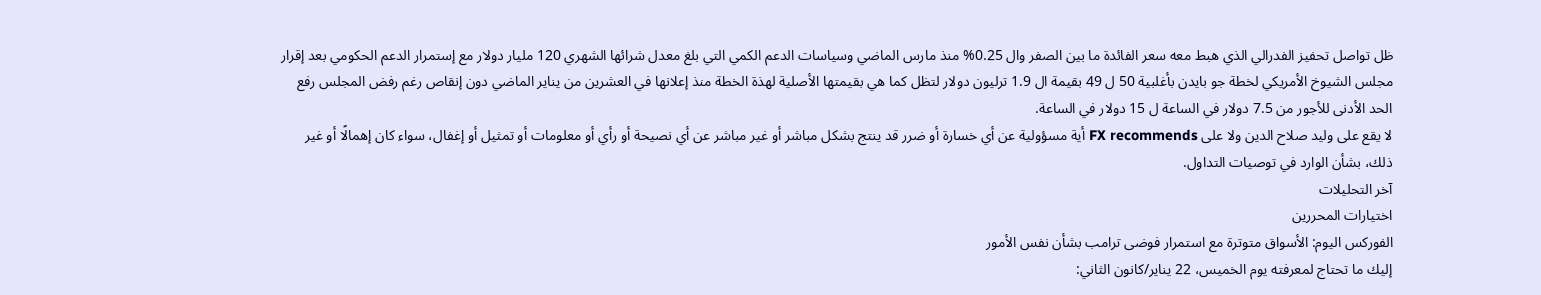ظل تواصل تحفيز الفدرالي الذي هبط معه سعر الفائدة ما بين الصفر وال 0.25% منذ مارس الماضي وسياسات الدعم الكمي التي بلغ معدل شرائها الشهري 120 مليار دولار مع إستمرار الدعم الحكومي بعد إقرار مجلس الشيوخ الأمريكي لخطة جو بايدن بأغلبية 50 ل 49 بقيمة ال 1.9 ترليون دولار لتظل كما هي بقيمتها الأصلية لهذة الخطة منذ إعلانها في العشرين من يناير الماضي دون إنقاص رغم رفض المجلس رفع الحد الأدنى للأجور من 7.5 دولار في الساعة ل 15 دولار في الساعة.
لا يقع على وليد صلاح الدين ولا على FX recommends أية مسؤولية عن أي خسارة أو ضرر قد ينتج بشكل مباشر أو غير مباشر عن أي نصيحة أو رأي أو معلومات أو تمثيل أو إغفال، سواء كان إهمالًا أو غير ذلك، بشأن الوارد في توصيات التداول.
آخر التحليلات
اختيارات المحررين
الفوركس اليوم: الأسواق متوترة مع استمرار فوضى ترامب بشأن نفس الأمور
إليك ما تحتاج لمعرفته يوم الخميس، 22 يناير/كانون الثاني: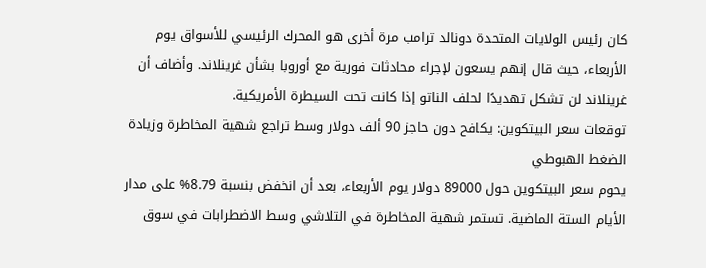كان رئيس الولايات المتحدة دونالد ترامب مرة أخرى هو المحرك الرئيسي للأسواق يوم الأربعاء، حيث قال إنهم يسعون لإجراء محادثات فورية مع أوروبا بشأن غرينلاند. وأضاف أن غرينلاند لن تشكل تهديدًا لحلف الناتو إذا كانت تحت السيطرة الأمريكية.
توقعات سعر البيتكوين: يكافح دون حاجز 90 ألف دولار وسط تراجع شهية المخاطرة وزيادة الضغط الهبوطي
يحوم سعر البيتكوين حول 89000 دولار يوم الأربعاء، بعد أن انخفض بنسبة 8.79% على مدار الأيام الستة الماضية. تستمر شهية المخاطرة في التلاشي وسط الاضطرابات في سوق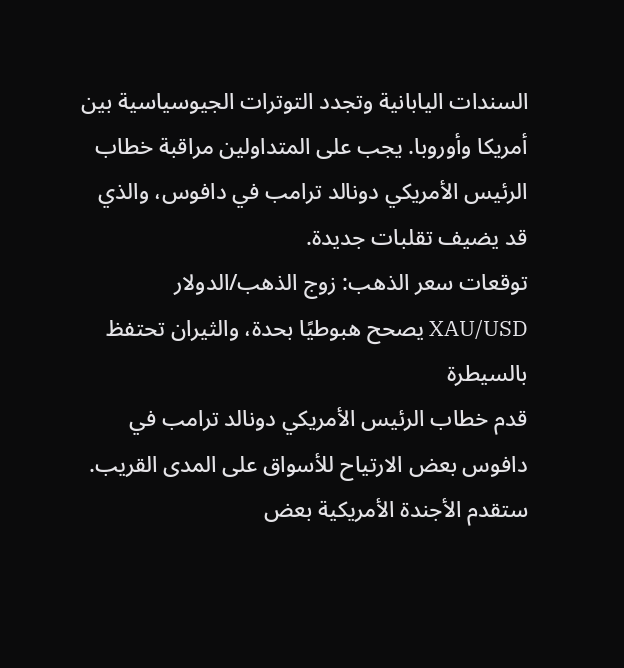السندات اليابانية وتجدد التوترات الجيوسياسية بين أمريكا وأوروبا. يجب على المتداولين مراقبة خطاب الرئيس الأمريكي دونالد ترامب في دافوس، والذي قد يضيف تقلبات جديدة.
توقعات سعر الذهب: زوج الذهب/الدولار XAU/USD يصحح هبوطيًا بحدة، والثيران تحتفظ بالسيطرة
قدم خطاب الرئيس الأمريكي دونالد ترامب في دافوس بعض الارتياح للأسواق على المدى القريب. ستقدم الأجندة الأمريكية بعض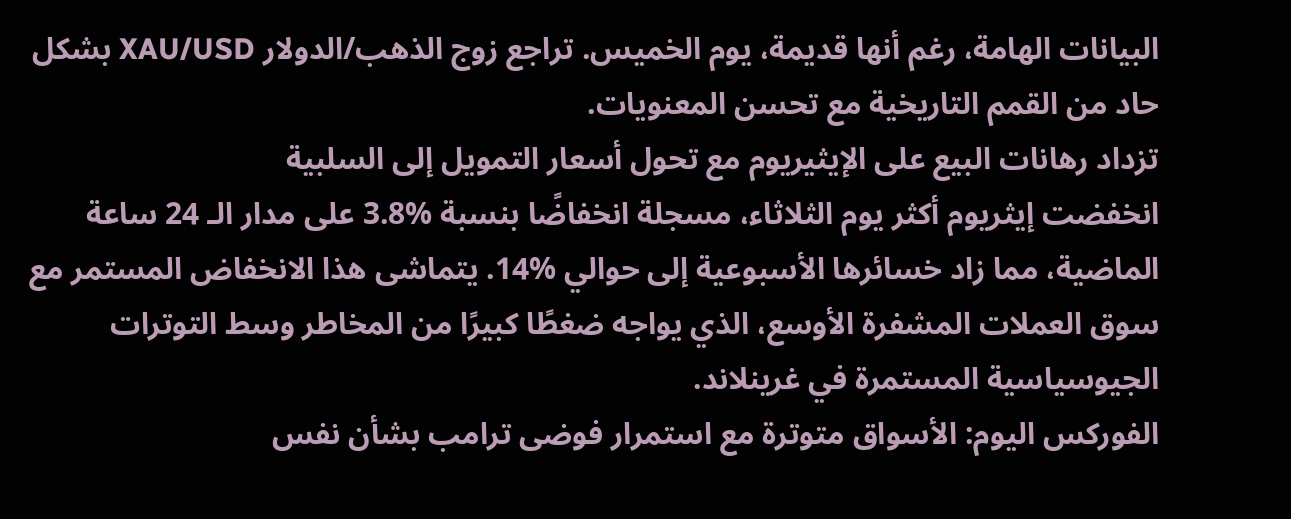البيانات الهامة، رغم أنها قديمة، يوم الخميس. تراجع زوج الذهب/الدولار XAU/USD بشكل حاد من القمم التاريخية مع تحسن المعنويات.
تزداد رهانات البيع على الإيثيريوم مع تحول أسعار التمويل إلى السلبية
انخفضت إيثريوم أكثر يوم الثلاثاء، مسجلة انخفاضًا بنسبة %3.8 على مدار الـ 24 ساعة الماضية، مما زاد خسائرها الأسبوعية إلى حوالي %14. يتماشى هذا الانخفاض المستمر مع سوق العملات المشفرة الأوسع، الذي يواجه ضغطًا كبيرًا من المخاطر وسط التوترات الجيوسياسية المستمرة في غرينلاند.
الفوركس اليوم: الأسواق متوترة مع استمرار فوضى ترامب بشأن نفس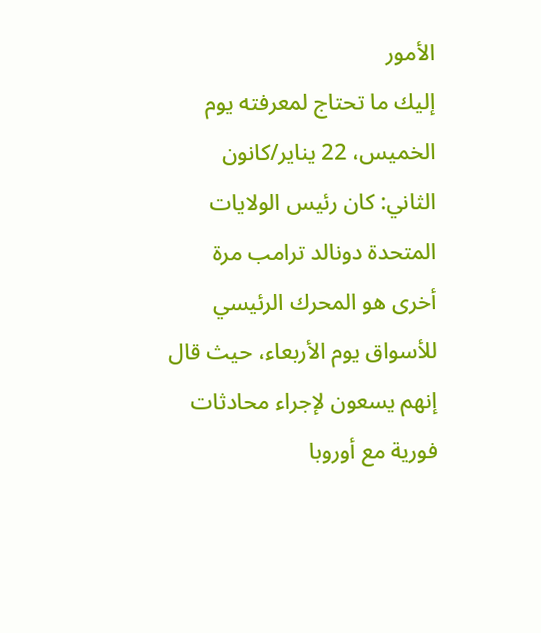الأمور
إليك ما تحتاج لمعرفته يوم الخميس، 22 يناير/كانون الثاني: كان رئيس الولايات المتحدة دونالد ترامب مرة أخرى هو المحرك الرئيسي للأسواق يوم الأربعاء، حيث قال إنهم يسعون لإجراء محادثات فورية مع أوروبا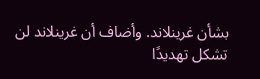بشأن غرينلاند. وأضاف أن غرينلاند لن تشكل تهديدًا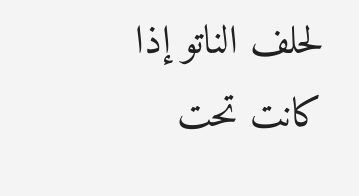لحلف الناتو إذا كانت تحت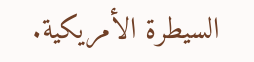السيطرة الأمريكية.